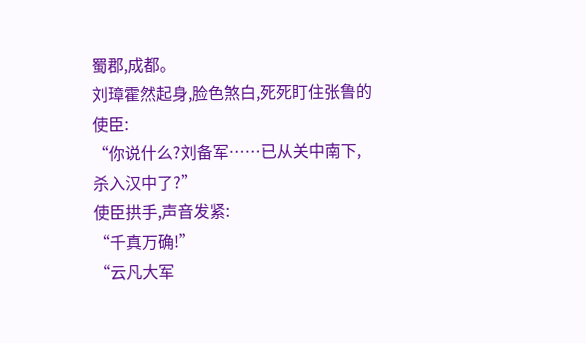蜀郡,成都。
刘璋霍然起身,脸色煞白,死死盯住张鲁的使臣:
“你说什么?刘备军……已从关中南下,杀入汉中了?”
使臣拱手,声音发紧:
“千真万确!”
“云凡大军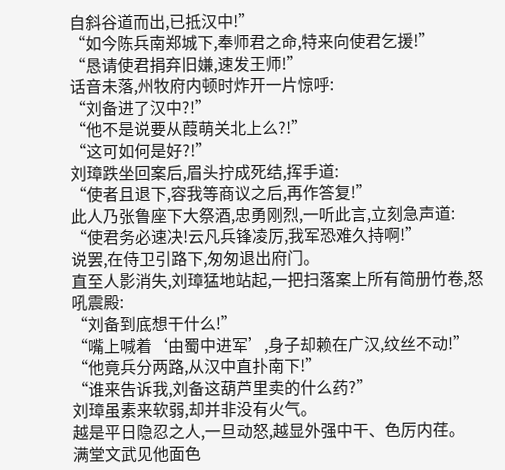自斜谷道而出,已抵汉中!”
“如今陈兵南郑城下,奉师君之命,特来向使君乞援!”
“恳请使君捐弃旧嫌,速发王师!”
话音未落,州牧府内顿时炸开一片惊呼:
“刘备进了汉中?!”
“他不是说要从葭萌关北上么?!”
“这可如何是好?!”
刘璋跌坐回案后,眉头拧成死结,挥手道:
“使者且退下,容我等商议之后,再作答复!”
此人乃张鲁座下大祭酒,忠勇刚烈,一听此言,立刻急声道:
“使君务必速决!云凡兵锋凌厉,我军恐难久持啊!”
说罢,在侍卫引路下,匆匆退出府门。
直至人影消失,刘璋猛地站起,一把扫落案上所有简册竹卷,怒吼震殿:
“刘备到底想干什么!”
“嘴上喊着‘由蜀中进军’,身子却赖在广汉,纹丝不动!”
“他竟兵分两路,从汉中直扑南下!”
“谁来告诉我,刘备这葫芦里卖的什么药?”
刘璋虽素来软弱,却并非没有火气。
越是平日隐忍之人,一旦动怒,越显外强中干、色厉内荏。
满堂文武见他面色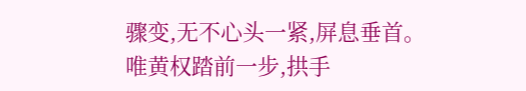骤变,无不心头一紧,屏息垂首。
唯黄权踏前一步,拱手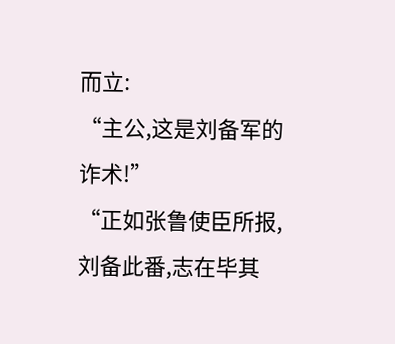而立:
“主公,这是刘备军的诈术!”
“正如张鲁使臣所报,刘备此番,志在毕其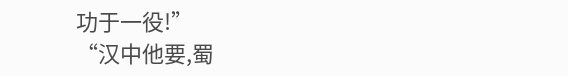功于一役!”
“汉中他要,蜀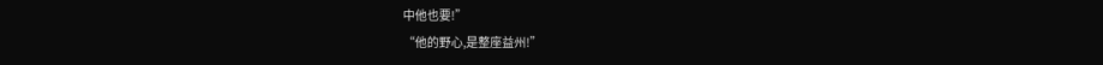中他也要!”
“他的野心,是整座益州!”